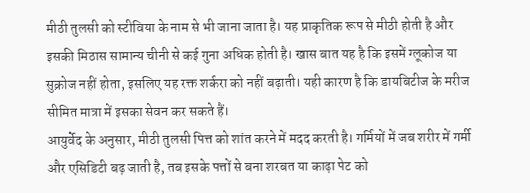मीठी तुलसी को स्टीविया के नाम से भी जाना जाता है। यह प्राकृतिक रूप से मीठी होती है और इसकी मिठास सामान्य चीनी से कई गुना अधिक होती है। खास बात यह है कि इसमें ग्लूकोज या सुक्रोज नहीं होता, इसलिए यह रक्त शर्करा को नहीं बढ़ाती। यही कारण है कि डायबिटीज के मरीज सीमित मात्रा में इसका सेवन कर सकते हैं।
आयुर्वेद के अनुसार, मीठी तुलसी पित्त को शांत करने में मदद करती है। गर्मियों में जब शरीर में गर्मी और एसिडिटी बढ़ जाती है, तब इसके पत्तों से बना शरबत या काढ़ा पेट को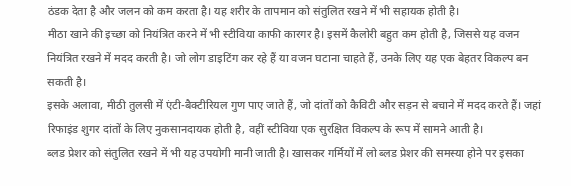ठंडक देता है और जलन को कम करता है। यह शरीर के तापमान को संतुलित रखने में भी सहायक होती है।
मीठा खाने की इच्छा को नियंत्रित करने में भी स्टीविया काफी कारगर है। इसमें कैलोरी बहुत कम होती है, जिससे यह वजन नियंत्रित रखने में मदद करती है। जो लोग डाइटिंग कर रहे हैं या वजन घटाना चाहते हैं, उनके लिए यह एक बेहतर विकल्प बन सकती है।
इसके अलावा, मीठी तुलसी में एंटी-बैक्टीरियल गुण पाए जाते हैं, जो दांतों को कैविटी और सड़न से बचाने में मदद करते हैं। जहां रिफाइंड शुगर दांतों के लिए नुकसानदायक होती है, वहीं स्टीविया एक सुरक्षित विकल्प के रूप में सामने आती है।
ब्लड प्रेशर को संतुलित रखने में भी यह उपयोगी मानी जाती है। खासकर गर्मियों में लो ब्लड प्रेशर की समस्या होने पर इसका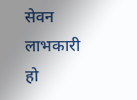सेवन लाभकारी हो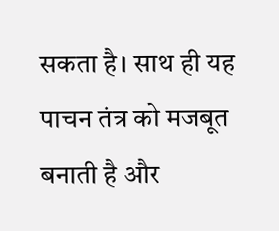सकता है। साथ ही यह पाचन तंत्र को मजबूत बनाती है और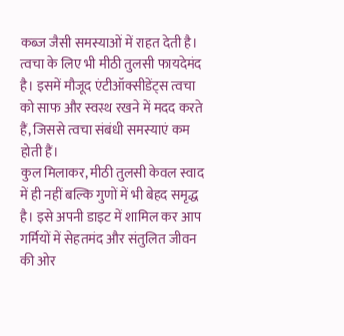कब्ज जैसी समस्याओं में राहत देती है।
त्वचा के लिए भी मीठी तुलसी फायदेमंद है। इसमें मौजूद एंटीऑक्सीडेंट्स त्वचा को साफ और स्वस्थ रखने में मदद करते हैं, जिससे त्वचा संबंधी समस्याएं कम होती हैं।
कुल मिलाकर, मीठी तुलसी केवल स्वाद में ही नहीं बल्कि गुणों में भी बेहद समृद्ध है। इसे अपनी डाइट में शामिल कर आप गर्मियों में सेहतमंद और संतुलित जीवन की ओर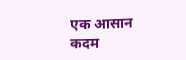एक आसान कदम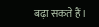बढ़ा सकते हैं।